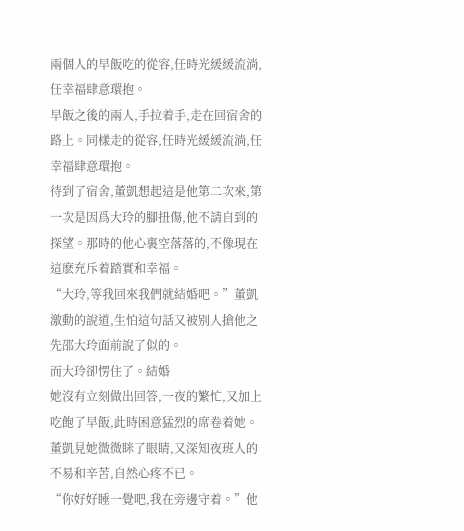兩個人的早飯吃的從容,任時光緩緩流淌,任幸福肆意環抱。
早飯之後的兩人,手拉着手,走在回宿舍的路上。同樣走的從容,任時光緩緩流淌,任幸福肆意環抱。
待到了宿舍,董凱想起這是他第二次來,第一次是因爲大玲的腳扭傷,他不請自到的探望。那時的他心裏空落落的,不像現在這麽充斥着踏實和幸福。
“大玲,等我回來我們就結婚吧。”董凱激動的說道,生怕這句話又被别人搶他之先邵大玲面前說了似的。
而大玲卻愣住了。結婚
她沒有立刻做出回答,一夜的繁忙,又加上吃飽了早飯,此時困意猛烈的席卷着她。
董凱見她微微眯了眼睛,又深知夜班人的不易和辛苦,自然心疼不已。
“你好好睡一覺吧,我在旁邊守着。”他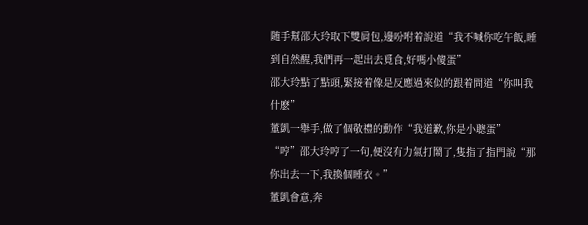随手幫邵大玲取下雙肩包,邊吩咐着說道“我不喊你吃午飯,睡到自然醒,我們再一起出去覓食,好嗎小傻蛋”
邵大玲點了點頭,緊接着像是反應過來似的跟着問道“你叫我什麽”
董凱一舉手,做了個敬禮的動作“我道歉,你是小聰蛋”
“哼”邵大玲哼了一句,便沒有力氣打鬧了,隻指了指門說“那你出去一下,我換個睡衣。”
董凱會意,奔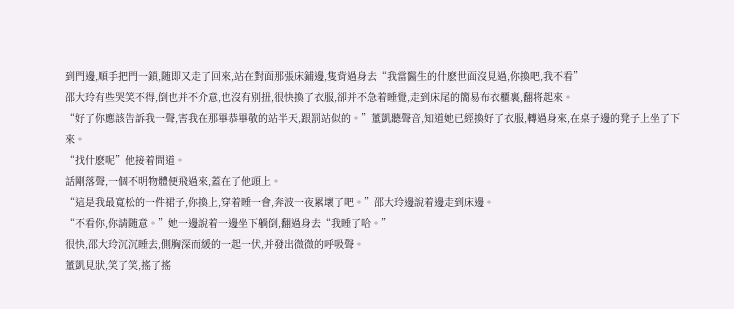到門邊,順手把門一鎖,随即又走了回來,站在對面那張床鋪邊,隻背過身去“我當醫生的什麽世面沒見過,你換吧,我不看”
邵大玲有些哭笑不得,倒也并不介意,也沒有别扭,很快換了衣服,卻并不急着睡覺,走到床尾的簡易布衣櫃裏,翻将起來。
“好了你應該告訴我一聲,害我在那畢恭畢敬的站半天,跟罰站似的。”董凱聽聲音,知道她已經換好了衣服,轉過身來,在桌子邊的凳子上坐了下來。
“找什麽呢”他接着問道。
話剛落聲,一個不明物體便飛過來,蓋在了他頭上。
“這是我最寬松的一件裙子,你換上,穿着睡一會,奔波一夜累壞了吧。”邵大玲邊說着邊走到床邊。
“不看你,你請随意。”她一邊說着一邊坐下躺倒,翻過身去“我睡了哈。”
很快,邵大玲沉沉睡去,側胸深而緩的一起一伏,并發出微微的呼吸聲。
董凱見狀,笑了笑,搖了搖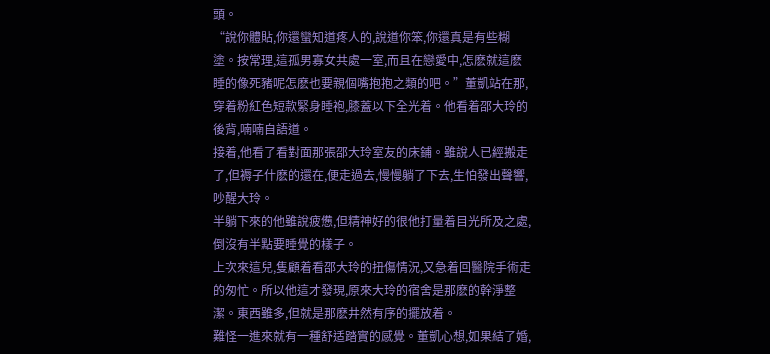頭。
“說你體貼,你還蠻知道疼人的,說道你笨,你還真是有些糊塗。按常理,這孤男寡女共處一室,而且在戀愛中,怎麽就這麽睡的像死豬呢怎麽也要親個嘴抱抱之類的吧。”董凱站在那,穿着粉紅色短款緊身睡袍,膝蓋以下全光着。他看着邵大玲的後背,喃喃自語道。
接着,他看了看對面那張邵大玲室友的床鋪。雖說人已經搬走了,但褥子什麽的還在,便走過去,慢慢躺了下去,生怕發出聲響,吵醒大玲。
半躺下來的他雖說疲憊,但精神好的很他打量着目光所及之處,倒沒有半點要睡覺的樣子。
上次來這兒,隻顧着看邵大玲的扭傷情況,又急着回醫院手術走的匆忙。所以他這才發現,原來大玲的宿舍是那麽的幹淨整潔。東西雖多,但就是那麽井然有序的擺放着。
難怪一進來就有一種舒适踏實的感覺。董凱心想,如果結了婚,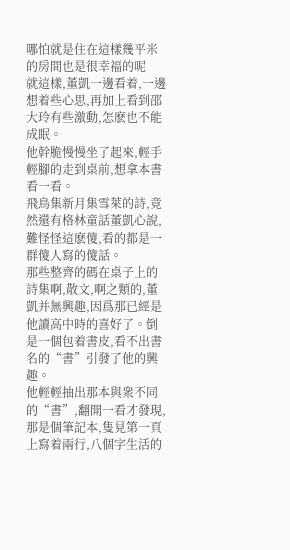哪怕就是住在這樣幾平米的房間也是很幸福的呢
就這樣,董凱一邊看着,一邊想着些心思,再加上看到邵大玲有些激動,怎麽也不能成眠。
他幹脆慢慢坐了起來,輕手輕腳的走到桌前,想拿本書看一看。
飛鳥集新月集雪萊的詩,竟然還有格林童話董凱心說,難怪怪這麽傻,看的都是一群傻人寫的傻話。
那些整齊的碼在桌子上的詩集啊,散文,啊之類的,董凱并無興趣,因爲那已經是他讀高中時的喜好了。倒是一個包着書皮,看不出書名的“書”引發了他的興趣。
他輕輕抽出那本與衆不同的“書”,翻開一看才發現,那是個筆記本,隻見第一頁上寫着兩行,八個字生活的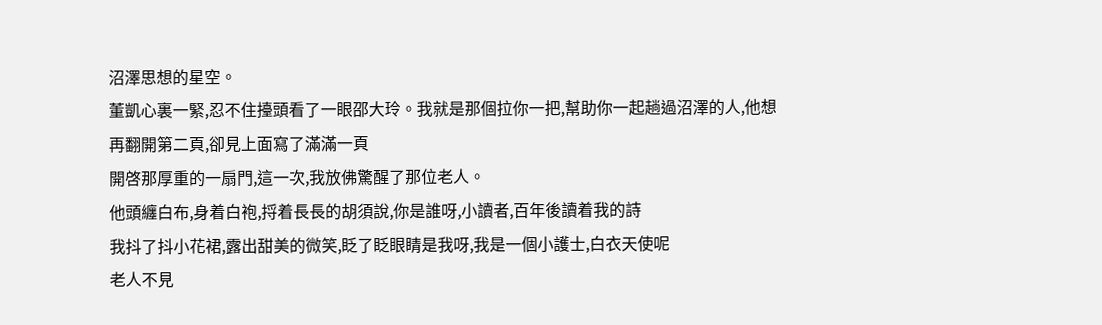沼澤思想的星空。
董凱心裏一緊,忍不住擡頭看了一眼邵大玲。我就是那個拉你一把,幫助你一起趟過沼澤的人,他想
再翻開第二頁,卻見上面寫了滿滿一頁
開啓那厚重的一扇門,這一次,我放佛驚醒了那位老人。
他頭纏白布,身着白袍,捋着長長的胡須說,你是誰呀,小讀者,百年後讀着我的詩
我抖了抖小花裙,露出甜美的微笑,眨了眨眼睛是我呀,我是一個小護士,白衣天使呢
老人不見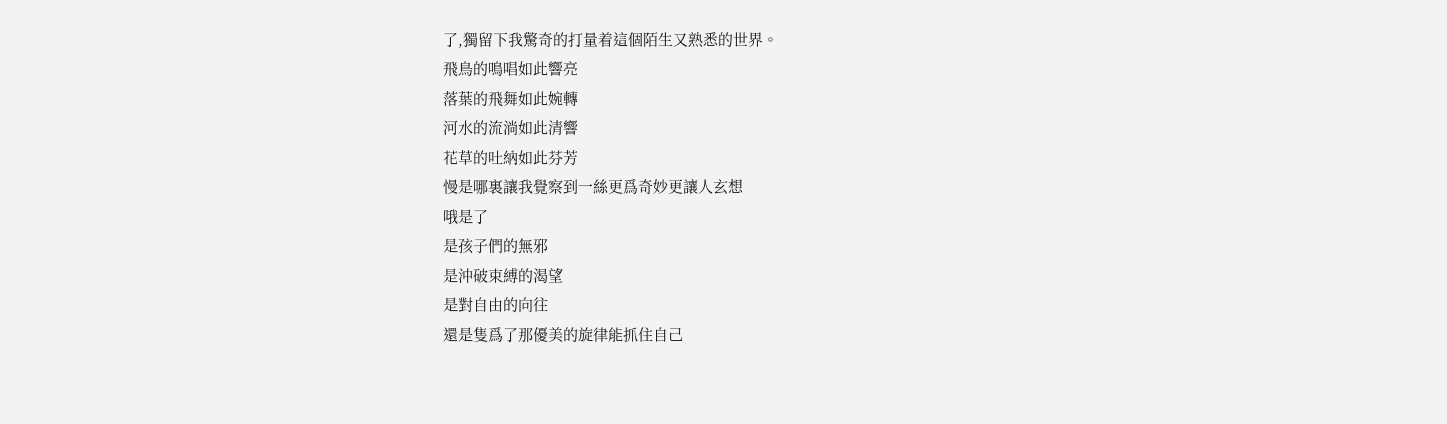了,獨留下我驚奇的打量着這個陌生又熟悉的世界。
飛鳥的鳴唱如此響亮
落葉的飛舞如此婉轉
河水的流淌如此清響
花草的吐納如此芬芳
慢是哪裏讓我覺察到一絲更爲奇妙更讓人玄想
哦是了
是孩子們的無邪
是沖破束縛的渴望
是對自由的向往
還是隻爲了那優美的旋律能抓住自己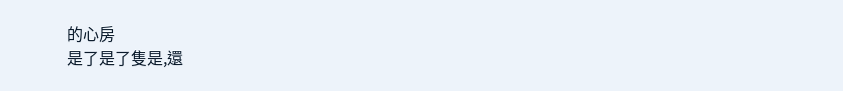的心房
是了是了隻是,還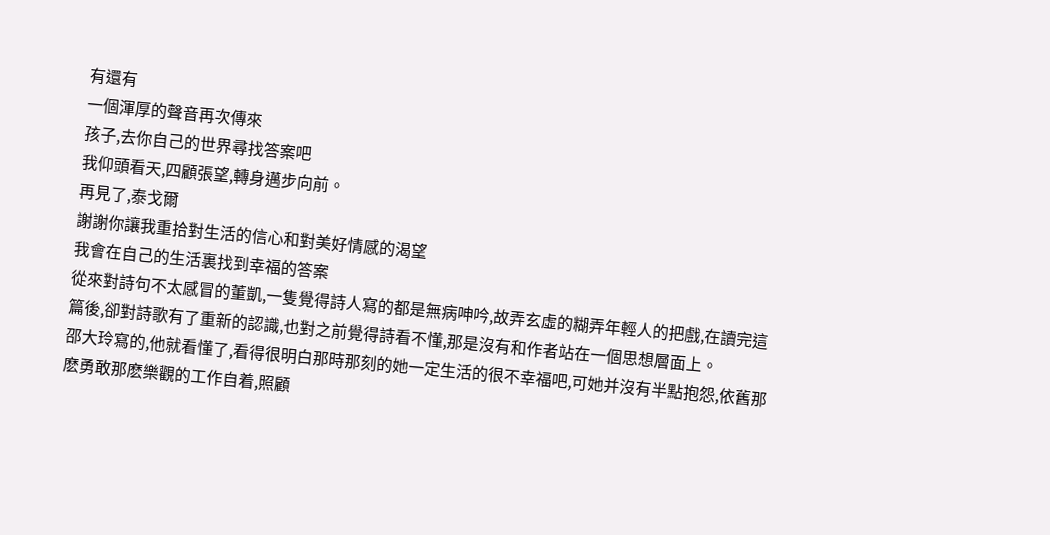有還有
一個渾厚的聲音再次傳來
孩子,去你自己的世界尋找答案吧
我仰頭看天,四顧張望,轉身邁步向前。
再見了,泰戈爾
謝謝你讓我重拾對生活的信心和對美好情感的渴望
我會在自己的生活裏找到幸福的答案
從來對詩句不太感冒的董凱,一隻覺得詩人寫的都是無病呻吟,故弄玄虛的糊弄年輕人的把戲,在讀完這篇後,卻對詩歌有了重新的認識,也對之前覺得詩看不懂,那是沒有和作者站在一個思想層面上。
邵大玲寫的,他就看懂了,看得很明白那時那刻的她一定生活的很不幸福吧,可她并沒有半點抱怨,依舊那麽勇敢那麽樂觀的工作自着,照顧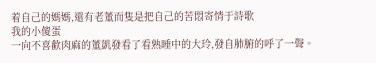着自己的媽媽,還有老董而隻是把自己的苦悶寄情于詩歌
我的小傻蛋
一向不喜歡肉麻的董凱發看了看熟睡中的大玲,發自肺腑的呼了一聲。